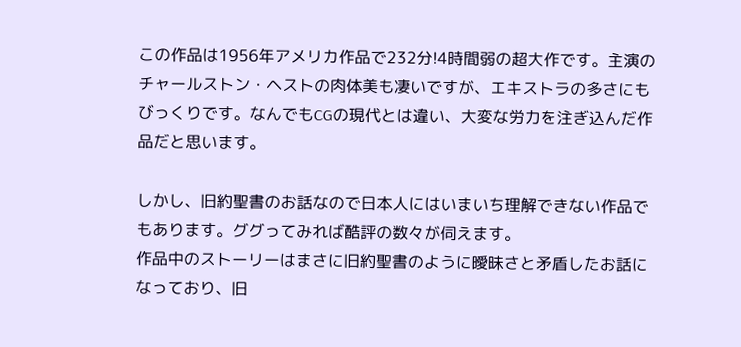この作品は1956年アメリカ作品で232分!4時間弱の超大作です。主演のチャールストン・ヘストの肉体美も凄いですが、エキストラの多さにもびっくりです。なんでもCGの現代とは違い、大変な労力を注ぎ込んだ作品だと思います。

しかし、旧約聖書のお話なので日本人にはいまいち理解できない作品でもあります。ググってみれば酷評の数々が伺えます。
作品中のストーリーはまさに旧約聖書のように曖昧さと矛盾したお話になっており、旧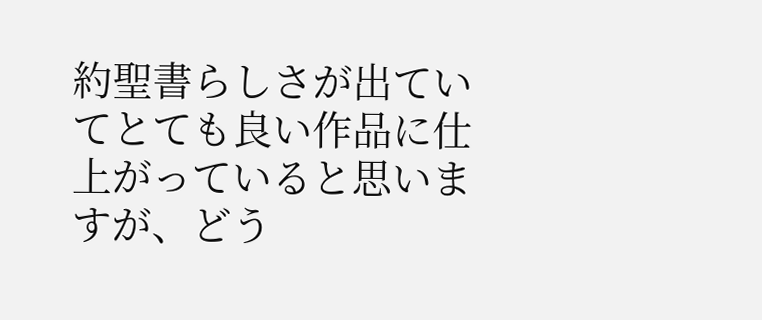約聖書らしさが出ていてとても良い作品に仕上がっていると思いますが、どう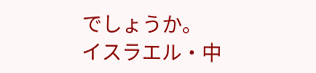でしょうか。
イスラエル・中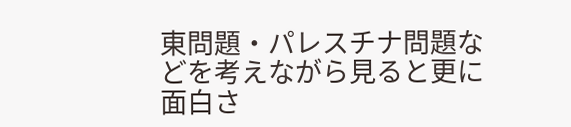東問題・パレスチナ問題などを考えながら見ると更に面白さ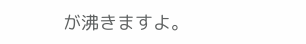が沸きますよ。